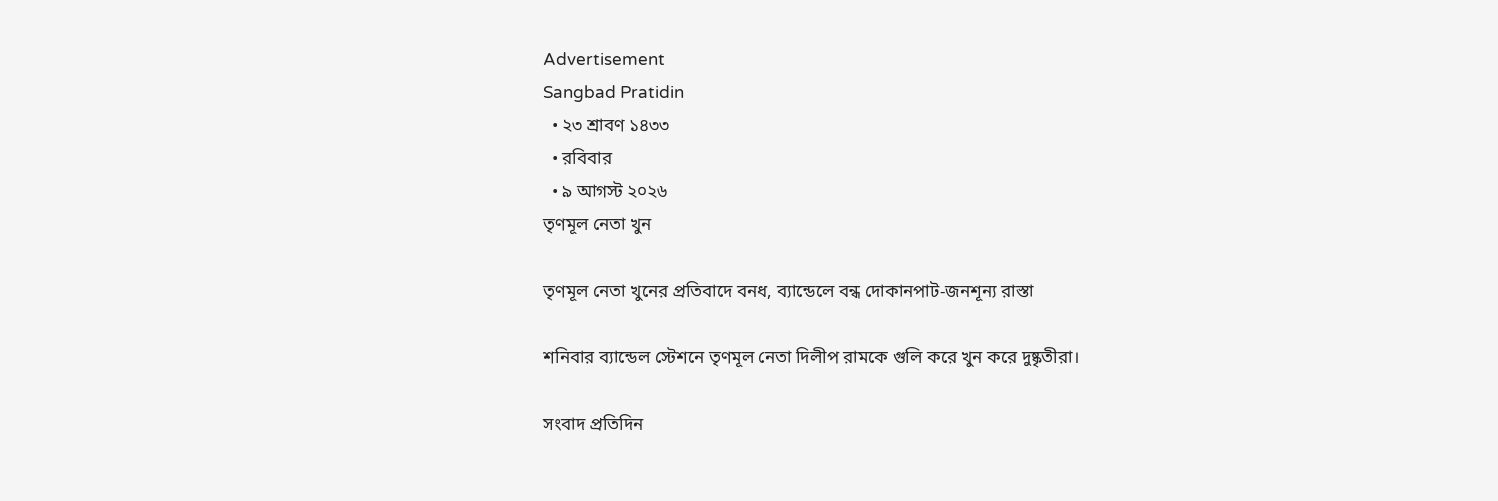Advertisement
Sangbad Pratidin
  • ২৩ শ্রাবণ ১৪৩৩
  • রবিবার
  • ৯ আগস্ট ২০২৬
তৃণমূল নেতা খুন

তৃণমূল নেতা খুনের প্রতিবাদে বনধ, ব্যান্ডেলে বন্ধ দোকানপাট-জনশূন্য রাস্তা

শনিবার ব্যান্ডেল স্টেশনে তৃণমূল নেতা দিলীপ রামকে গুলি করে খুন করে দুষ্কৃতীরা।

সংবাদ প্রতিদিন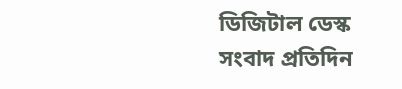ডিজিটাল ডেস্ক
সংবাদ প্রতিদিন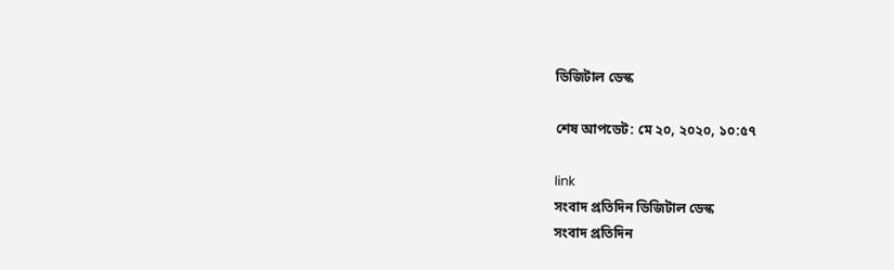ডিজিটাল ডেস্ক

শেষ আপডেট: মে ২০, ২০২০, ১০:৫৭

link
সংবাদ প্রতিদিন ডিজিটাল ডেস্ক
সংবাদ প্রতিদিন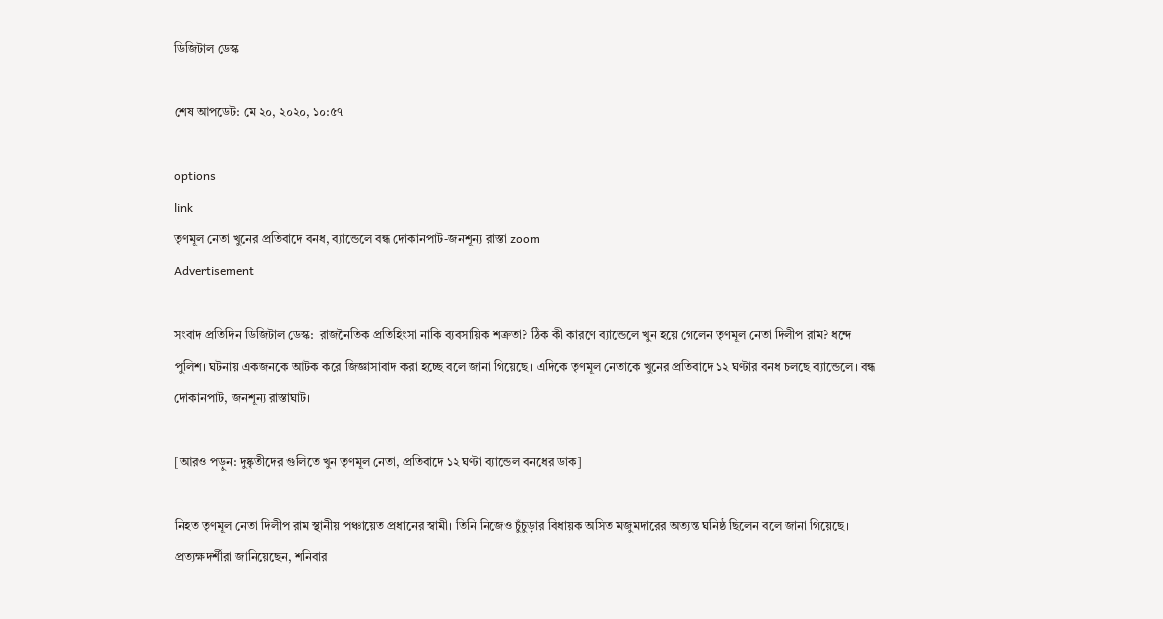ডিজিটাল ডেস্ক

শেষ আপডেট: মে ২০, ২০২০, ১০:৫৭

options
link
তৃণমূল নেতা খুনের প্রতিবাদে বনধ, ব্যান্ডেলে বন্ধ দোকানপাট-জনশূন্য রাস্তা zoom
Advertisement

সংবাদ প্রতিদিন ডিজিটাল ডেস্ক:  রাজনৈতিক প্রতিহিংসা নাকি ব্যবসায়িক শক্রতা? ঠিক কী কারণে ব্যান্ডেলে খুন হয়ে গেলেন তৃণমূল নেতা দিলীপ রাম? ধন্দে পুলিশ। ঘটনায় একজনকে আটক করে জিজ্ঞাসাবাদ করা হচ্ছে বলে জানা গিয়েছে। এদিকে তৃণমূল নেতাকে খুনের প্রতিবাদে ১২ ঘণ্টার বনধ চলছে ব্যান্ডেলে। বন্ধ দোকানপাট, জনশূন্য রাস্তাঘাট।

[আরও পড়ুন: দুষ্কৃতীদের গুলিতে খুন তৃণমূল নেতা, প্রতিবাদে ১২ ঘণ্টা ব্যান্ডেল বনধের ডাক]

নিহত তৃণমূল নেতা দিলীপ রাম স্থানীয় পঞ্চায়েত প্রধানের স্বামী। তিনি নিজেও চুঁচুড়ার বিধায়ক অসিত মজুমদারের অত্যন্ত ঘনিষ্ঠ ছিলেন বলে জানা গিয়েছে। প্রত্যক্ষদর্শীরা জানিয়েছেন, শনিবার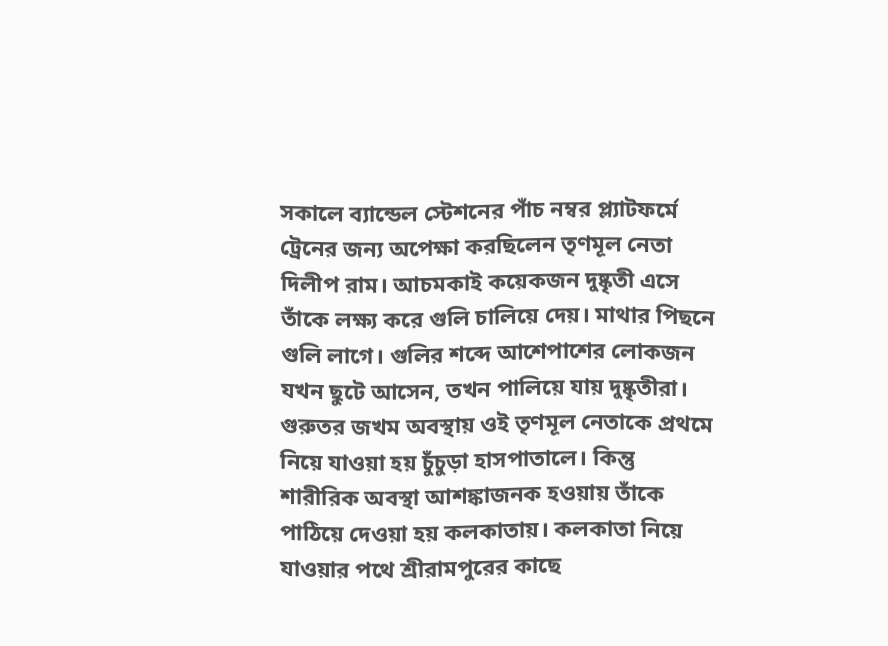সকালে ব্যান্ডেল স্টেশনের পাঁচ নম্বর প্ল্যাটফর্মে ট্রেনের জন্য অপেক্ষা করছিলেন তৃণমূল নেতা দিলীপ রাম। আচমকাই কয়েকজন দুষ্কৃতী এসে তাঁকে লক্ষ্য করে গুলি চালিয়ে দেয়। মাথার পিছনে গুলি লাগে। গুলির শব্দে আশেপাশের লোকজন যখন ছুটে আসেন, তখন পালিয়ে যায় দুষ্কৃতীরা। গুরুতর জখম অবস্থায় ওই তৃণমূল নেতাকে প্রথমে নিয়ে যাওয়া হয় চুঁচুড়া হাসপাতালে। কিন্তু শারীরিক অবস্থা আশঙ্কাজনক হওয়ায় তাঁকে পাঠিয়ে দেওয়া হয় কলকাতায়। কলকাতা নিয়ে যাওয়ার পথে শ্রীরামপুরের কাছে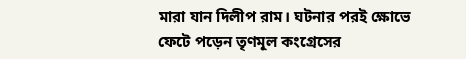মারা যান দিলীপ রাম। ঘটনার পরই ক্ষোভে ফেটে পড়েন তৃণমূল কংগ্রেসের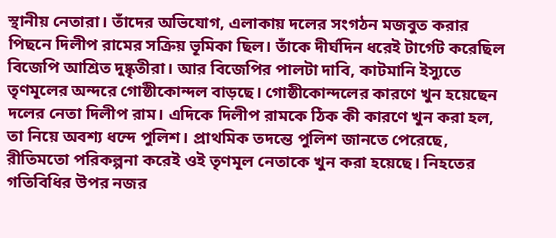স্থানীয় নেতারা। তাঁদের অভিযোগ, এলাকায় দলের সংগঠন মজবুত করার পিছনে দিলীপ রামের সক্রিয় ভূমিকা ছিল। তাঁকে দীর্ঘদিন ধরেই টার্গেট করেছিল বিজেপি আশ্রিত দুষ্কৃতীরা। আর বিজেপির পালটা দাবি, কাটমানি ইস্যুতে তৃণমূলের অন্দরে গোষ্ঠীকোন্দল বাড়ছে। গোষ্ঠীকোন্দলের কারণে খুন হয়েছেন দলের নেতা দিলীপ রাম। এদিকে দিলীপ রামকে ঠিক কী কারণে খুন করা হল, তা নিয়ে অবশ্য ধন্দে পুলিশ। প্রাথমিক তদন্তে পুলিশ জানতে পেরেছে, রীতিমতো পরিকল্পনা করেই ওই তৃণমূল নেতাকে খুন করা হয়েছে। নিহতের গতিবিধির উপর নজর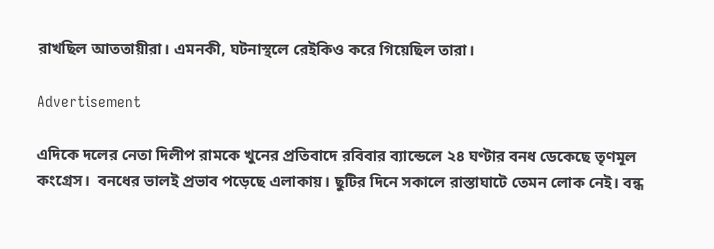রাখছিল আততায়ীরা। এমনকী, ঘটনাস্থলে রেইকিও করে গিয়েছিল তারা।

Advertisement

এদিকে দলের নেতা দিলীপ রামকে খুনের প্রতিবাদে রবিবার ব্যান্ডেলে ২৪ ঘণ্টার বনধ ডেকেছে তৃণমূল কংগ্রেস।  বনধের ভালই প্রভাব পড়েছে এলাকায়। ছুটির দিনে সকালে রাস্তাঘাটে তেমন লোক নেই। বন্ধ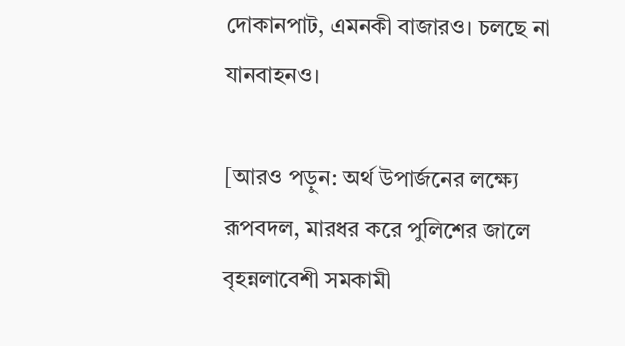দোকানপাট, এমনকী বাজারও। চলছে না যানবাহনও।

[আরও পড়ুন: অর্থ উপার্জনের লক্ষ্যে রূপবদল, মারধর করে পুলিশের জালে বৃহন্নলাবেশী সমকামী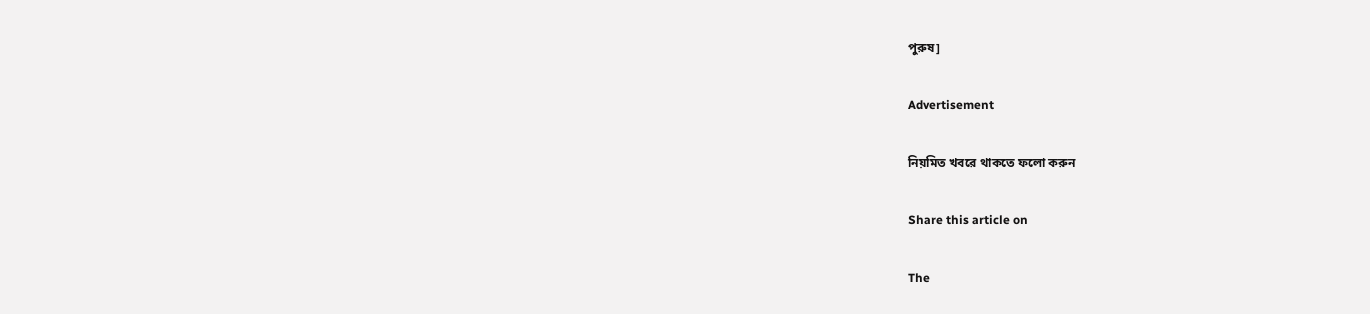পুরুষ]

Advertisement

নিয়মিত খবরে থাকতে ফলো করুন

Share this article on

The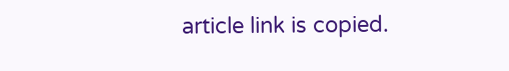article link is copied.